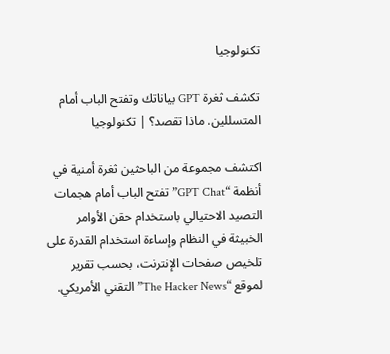تكنولوجيا

تكشف ثغرة GPT بياناتك وتفتح الباب أمام المتسللين. ماذا تقصد؟ | تكنولوجيا

اكتشف مجموعة من الباحثين ثغرة أمنية في أنظمة “GPT Chat” تفتح الباب أمام هجمات التصيد الاحتيالي باستخدام حقن الأوامر الخبيثة في النظام وإساءة استخدام القدرة على تلخيص صفحات الإنترنت، بحسب تقرير لموقع “The Hacker News” التقني الأمريكي.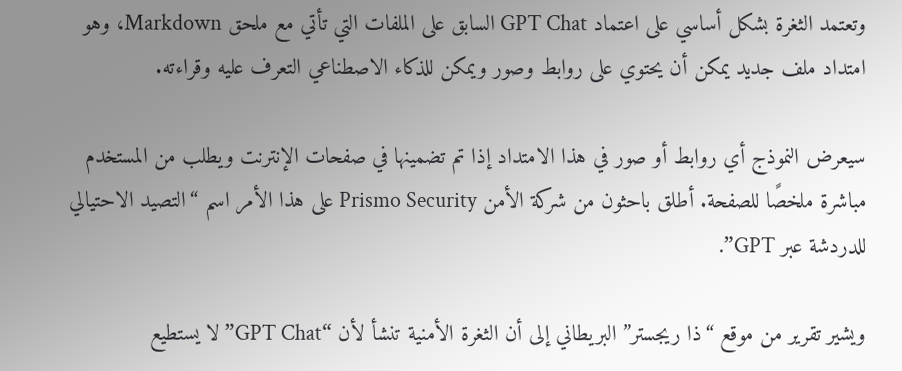وتعتمد الثغرة بشكل أساسي على اعتماد GPT Chat السابق على الملفات التي تأتي مع ملحق Markdown، وهو امتداد ملف جديد يمكن أن يحتوي على روابط وصور ويمكن للذكاء الاصطناعي التعرف عليه وقراءته.

سيعرض النموذج أي روابط أو صور في هذا الامتداد إذا تم تضمينها في صفحات الإنترنت ويطلب من المستخدم مباشرة ملخصًا للصفحة. أطلق باحثون من شركة الأمن Prismo Security على هذا الأمر اسم “التصيد الاحتيالي للدردشة عبر GPT”.

ويشير تقرير من موقع “ذا ريجستر” البريطاني إلى أن الثغرة الأمنية تنشأ لأن “GPT Chat” لا يستطيع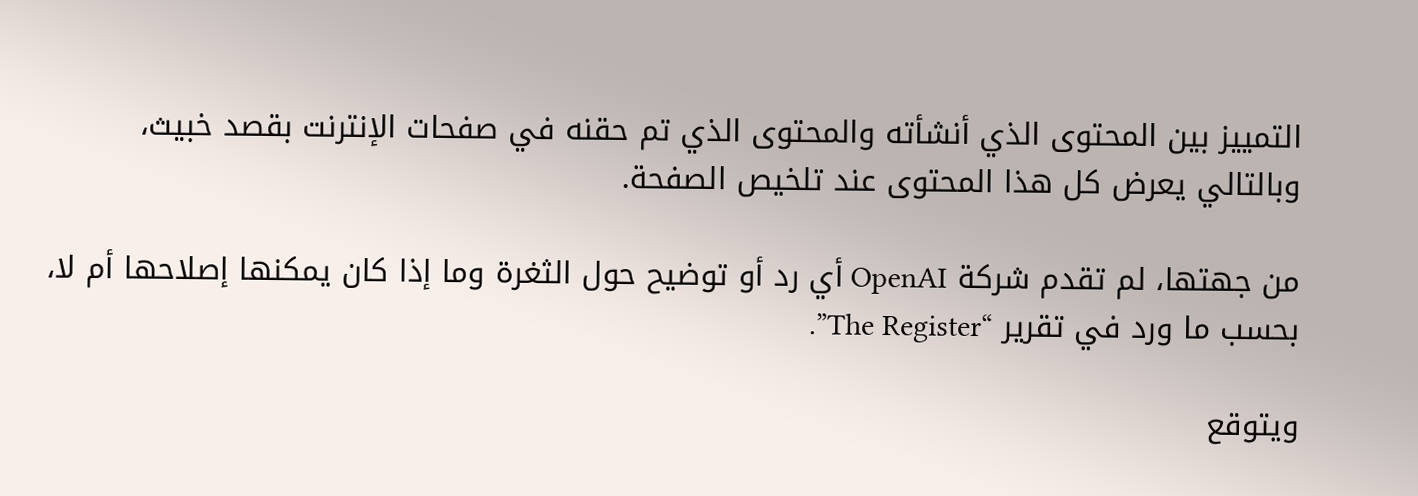التمييز بين المحتوى الذي أنشأته والمحتوى الذي تم حقنه في صفحات الإنترنت بقصد خبيث، وبالتالي يعرض كل هذا المحتوى عند تلخيص الصفحة.

من جهتها، لم تقدم شركة OpenAI أي رد أو توضيح حول الثغرة وما إذا كان يمكنها إصلاحها أم لا، بحسب ما ورد في تقرير “The Register”.

ويتوقع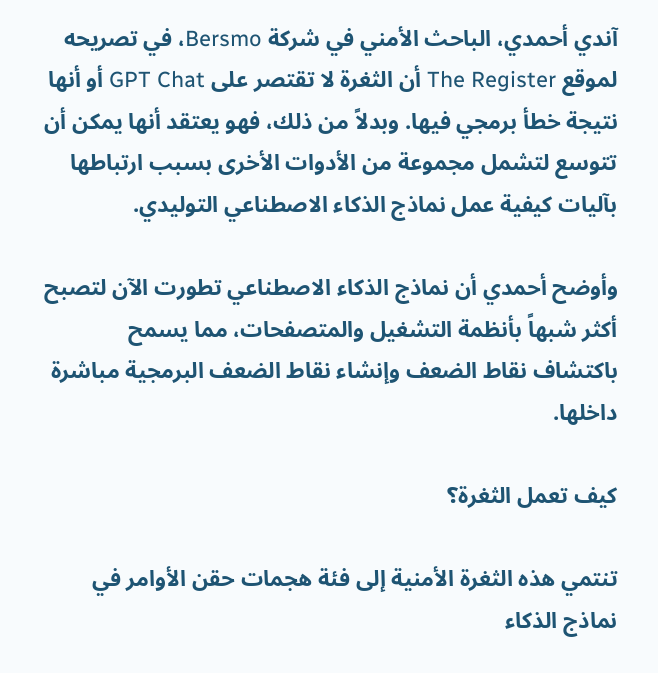آندي أحمدي، الباحث الأمني في شركة Bersmo، في تصريحه لموقع The Register أن الثغرة لا تقتصر على GPT Chat أو أنها نتيجة خطأ برمجي فيها. وبدلاً من ذلك، فهو يعتقد أنها يمكن أن تتوسع لتشمل مجموعة من الأدوات الأخرى بسبب ارتباطها بآليات كيفية عمل نماذج الذكاء الاصطناعي التوليدي.

وأوضح أحمدي أن نماذج الذكاء الاصطناعي تطورت الآن لتصبح أكثر شبهاً بأنظمة التشغيل والمتصفحات، مما يسمح باكتشاف نقاط الضعف وإنشاء نقاط الضعف البرمجية مباشرة داخلها.

كيف تعمل الثغرة؟

تنتمي هذه الثغرة الأمنية إلى فئة هجمات حقن الأوامر في نماذج الذكاء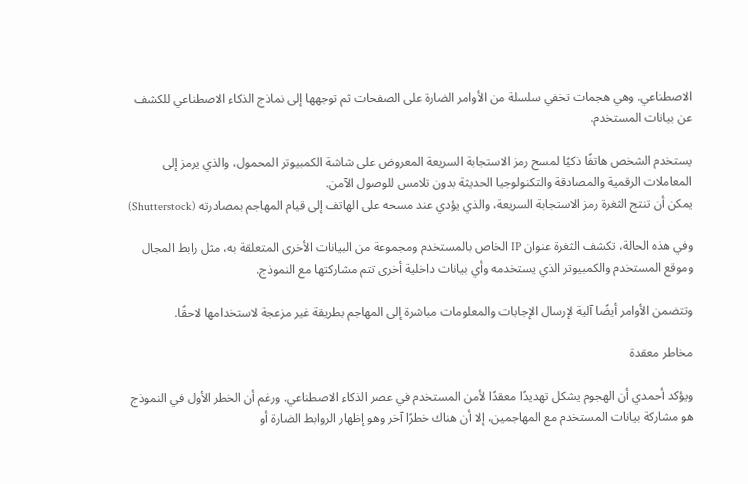الاصطناعي. وهي هجمات تخفي سلسلة من الأوامر الضارة على الصفحات ثم توجهها إلى نماذج الذكاء الاصطناعي للكشف عن بيانات المستخدم.

يستخدم الشخص هاتفًا ذكيًا لمسح رمز الاستجابة السريعة المعروض على شاشة الكمبيوتر المحمول، والذي يرمز إلى المعاملات الرقمية والمصادقة والتكنولوجيا الحديثة بدون تلامس للوصول الآمن.
يمكن أن تنتج الثغرة رمز الاستجابة السريعة، والذي يؤدي عند مسحه على الهاتف إلى قيام المهاجم بمصادرته (Shutterstock)

وفي هذه الحالة، تكشف الثغرة عنوان IP الخاص بالمستخدم ومجموعة من البيانات الأخرى المتعلقة به، مثل رابط المجال وموقع المستخدم والكمبيوتر الذي يستخدمه وأي بيانات داخلية أخرى تتم مشاركتها مع النموذج.

وتتضمن الأوامر أيضًا آلية لإرسال الإجابات والمعلومات مباشرة إلى المهاجم بطريقة غير مزعجة لاستخدامها لاحقًا.

مخاطر معقدة

ويؤكد أحمدي أن الهجوم يشكل تهديدًا معقدًا لأمن المستخدم في عصر الذكاء الاصطناعي. ورغم أن الخطر الأول في النموذج هو مشاركة بيانات المستخدم مع المهاجمين، إلا أن هناك خطرًا آخر وهو إظهار الروابط الضارة أو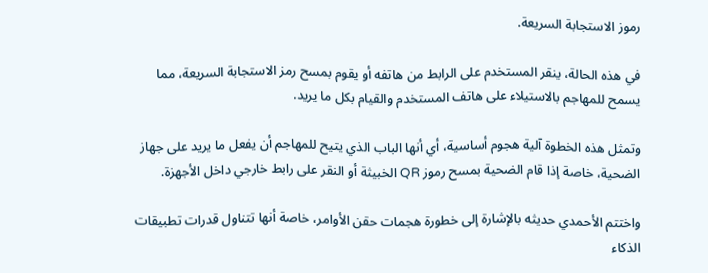رموز الاستجابة السريعة.

في هذه الحالة، ينقر المستخدم على الرابط من هاتفه أو يقوم بمسح رمز الاستجابة السريعة، مما يسمح للمهاجم بالاستيلاء على هاتف المستخدم والقيام بكل ما يريد.

وتمثل هذه الخطوة آلية هجوم أساسية، أي أنها الباب الذي يتيح للمهاجم أن يفعل ما يريد على جهاز الضحية، خاصة إذا قام الضحية بمسح رموز QR الخبيثة أو النقر على رابط خارجي داخل الأجهزة.

واختتم الأحمدي حديثه بالإشارة إلى خطورة هجمات حقن الأوامر، خاصة أنها تتناول قدرات تطبيقات الذكاء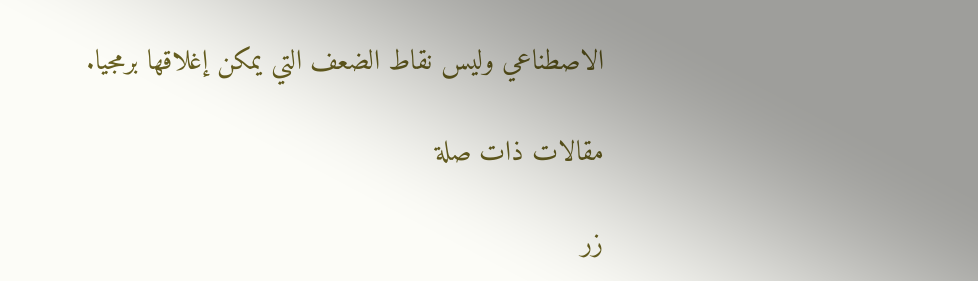الاصطناعي وليس نقاط الضعف التي يمكن إغلاقها برمجيا.

مقالات ذات صلة

زر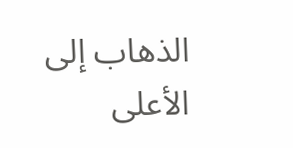الذهاب إلى الأعلى